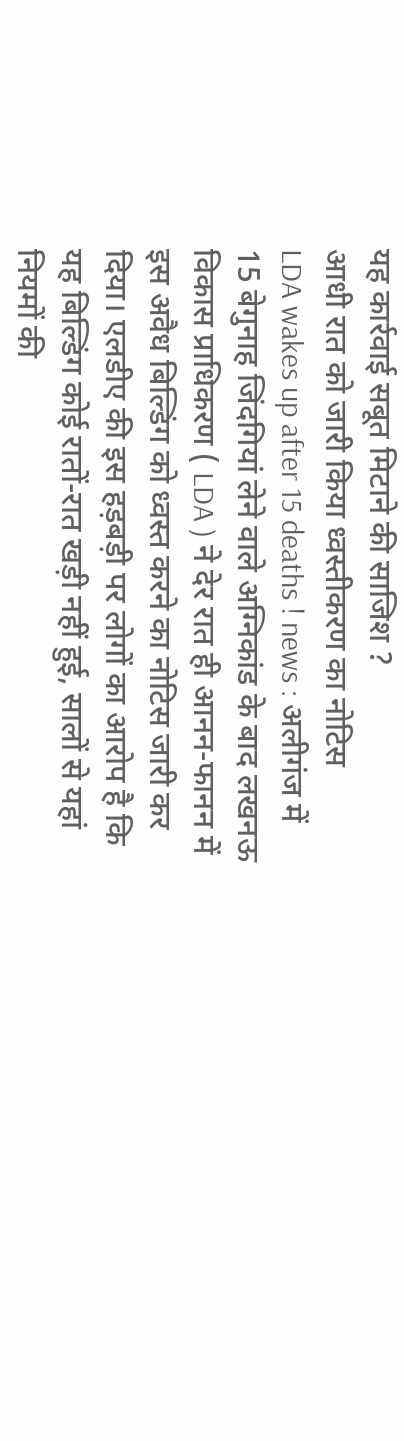यह कार्रवाई सबूत मिटाने की साजिश ?
आधी रात को जारी किया ध्वस्तीकरण का नोटिस
LDA wakes up after 15 deaths ! news : अलीगंज में 15 बेगुनाह जिंदगियां लेने वाले अग्निकांड के बाद लखनऊ विकास प्राधिकरण ( LDA ) ने देर रात ही आनन-फानन में इस अवैध बिल्डिंग को ध्वस्त करने का नोटिस जारी कर दिया। एलडीए की इस हड़बड़ी पर लोगों का आरोप है कि यह बिल्डिंग कोई रातों-रात खड़ी नहीं हुई, सालों से यहां नियमों की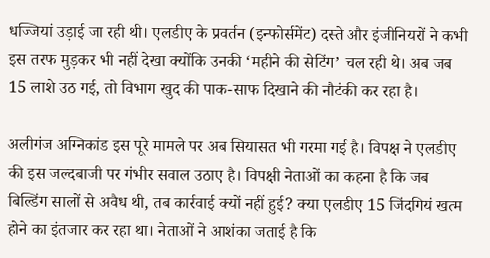धज्जियां उड़ाई जा रही थी। एलडीए के प्रवर्तन (इन्फोर्समेंट) दस्ते और इंजीनियरों ने कभी इस तरफ मुड़कर भी नहीं देखा क्योंकि उनकी ‘महीने की सेटिंग’ चल रही थे। अब जब 15 लाशे उठ गई, तो विभाग खुद की पाक-साफ दिखाने की नौटंकी कर रहा है।

अलीगंज अग्निकांड इस पूरे मामले पर अब सियासत भी गरमा गई है। विपक्ष ने एलडीए की इस जल्दबाजी पर गंभीर सवाल उठाए है। विपक्षी नेताओं का कहना है कि जब बिल्डिंग सालों से अवैध थी, तब कार्रवाई क्यों नहीं हुई? क्या एलडीए 15 जिंदगियं खत्म होने का इंतजार कर रहा था। नेताओं ने आशंका जताई है कि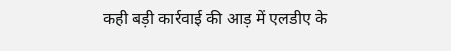कही बड़ी कार्रवाई की आड़ में एलडीए के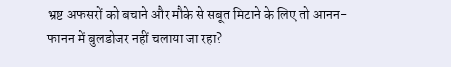भ्रष्ट अफसरों को बचाने और मौके से सबूत मिटाने के लिए तो आनन-फानन में बुलडोजर नहीं चलाया जा रहा?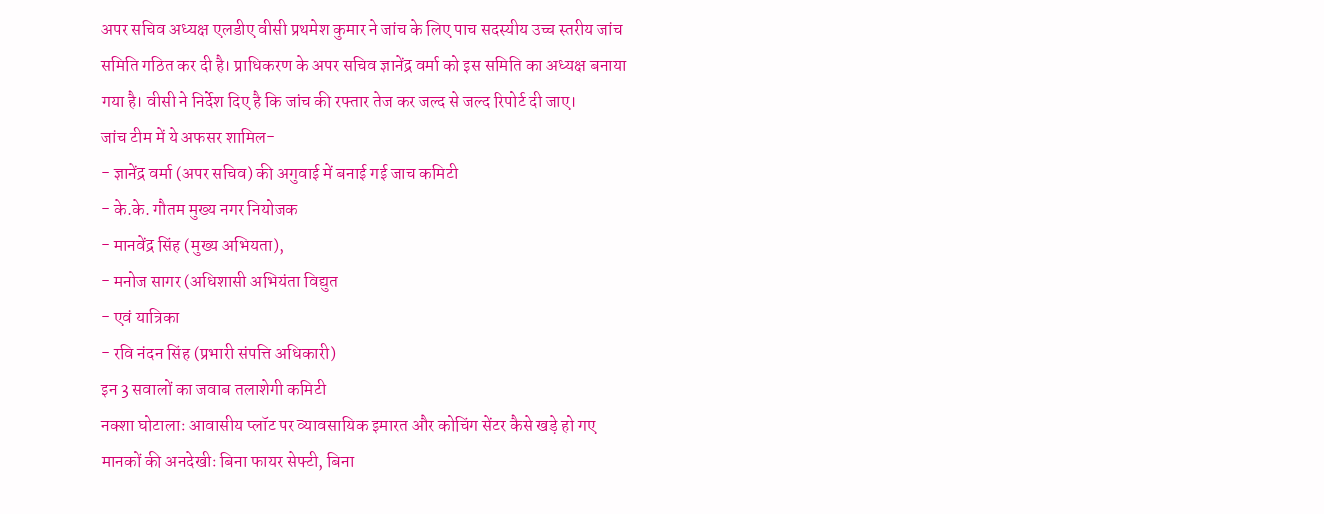अपर सचिव अध्यक्ष एलडीए वीसी प्रथमेश कुमार ने जांच के लिए पाच सदस्यीय उच्च स्तरीय जांच समिति गठित कर दी है। प्राधिकरण के अपर सचिव ज्ञानेंद्र वर्मा को इस समिति का अध्यक्ष बनाया गया है। वीसी ने निर्देश दिए है कि जांच की रफ्तार तेज कर जल्द से जल्द रिपोर्ट दी जाए।
जांच टीम में ये अफसर शामिल-
- ज्ञानेंद्र वर्मा (अपर सचिव) की अगुवाई में बनाई गई जाच कमिटी
- के.के. गौतम मुख्य नगर नियोजक
- मानवेंद्र सिंह (मुख्य अभियता),
- मनोज सागर (अधिशासी अभियंता विद्युत
- एवं यात्रिका
- रवि नंदन सिंह (प्रभारी संपत्ति अधिकारी)
इन 3 सवालों का जवाब तलाशेगी कमिटी
नक्शा घोटालाः आवासीय प्लॉट पर व्यावसायिक इमारत और कोचिंग सेंटर कैसे खड़े हो गए
मानकों की अनदेखीः बिना फायर सेफ्टी, बिना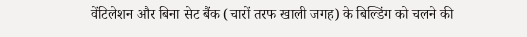वेंटिलेशन और बिना सेट बैंक (चारों तरफ खाली जगह) के बिल्डिंग को चलने की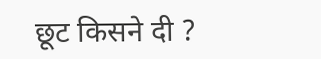छूट किसने दी ?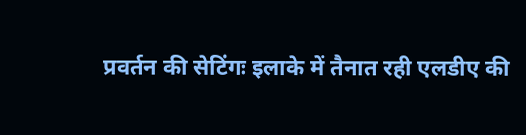प्रवर्तन की सेटिंगः इलाके में तैनात रही एलडीए की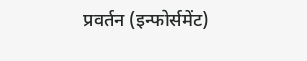प्रवर्तन (इन्फोर्समेंट)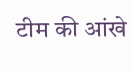टीम की आंखे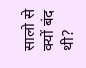सालो से क्यों बंद थी?